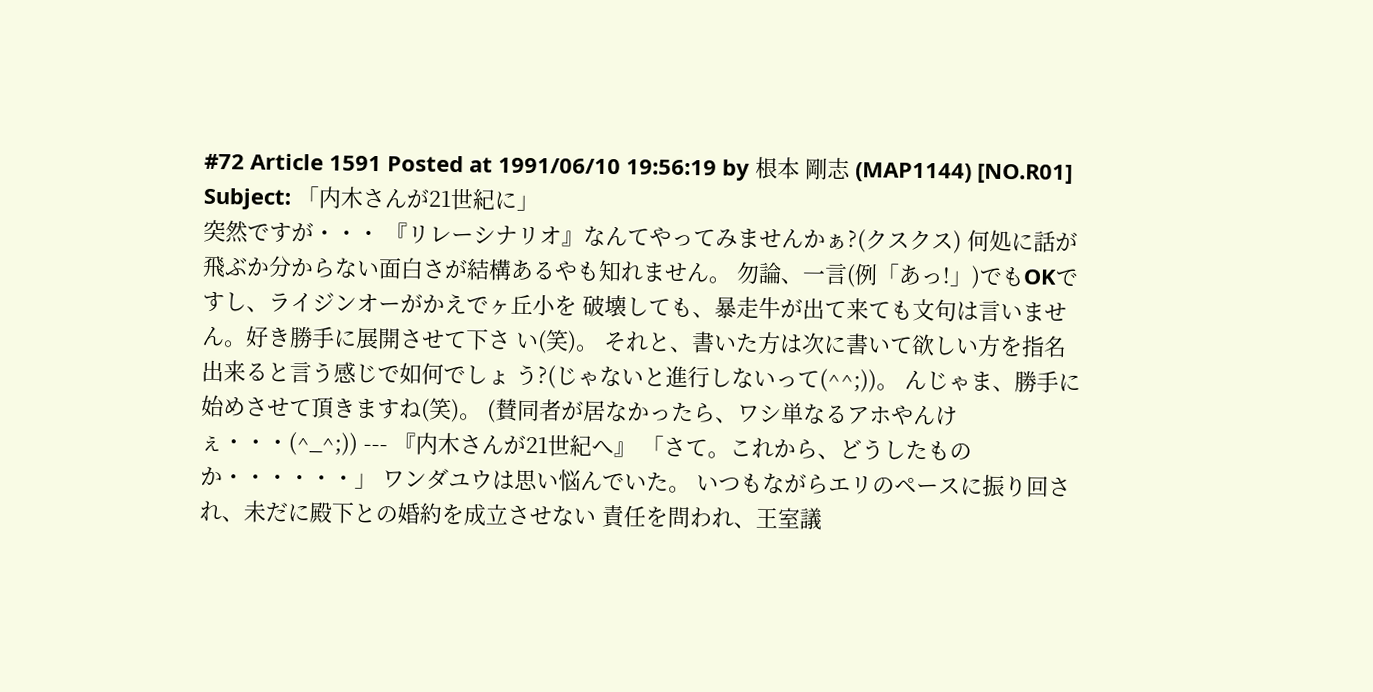#72 Article 1591 Posted at 1991/06/10 19:56:19 by 根本 剛志 (MAP1144) [NO.R01]
Subject: 「内木さんが21世紀に」
突然ですが・・・ 『リレーシナリオ』なんてやってみませんかぁ?(クスクス) 何処に話が飛ぶか分からない面白さが結構あるやも知れません。 勿論、一言(例「あっ!」)でもOKですし、ライジンオーがかえでヶ丘小を 破壊しても、暴走牛が出て来ても文句は言いません。好き勝手に展開させて下さ い(笑)。 それと、書いた方は次に書いて欲しい方を指名出来ると言う感じで如何でしょ う?(じゃないと進行しないって(^^;))。 んじゃま、勝手に始めさせて頂きますね(笑)。 (賛同者が居なかったら、ワシ単なるアホやんけぇ・・・(^_^;)) --- 『内木さんが21世紀へ』 「さて。これから、どうしたものか・・・・・・」 ワンダユウは思い悩んでいた。 いつもながらエリのペースに振り回され、未だに殿下との婚約を成立させない 責任を問われ、王室議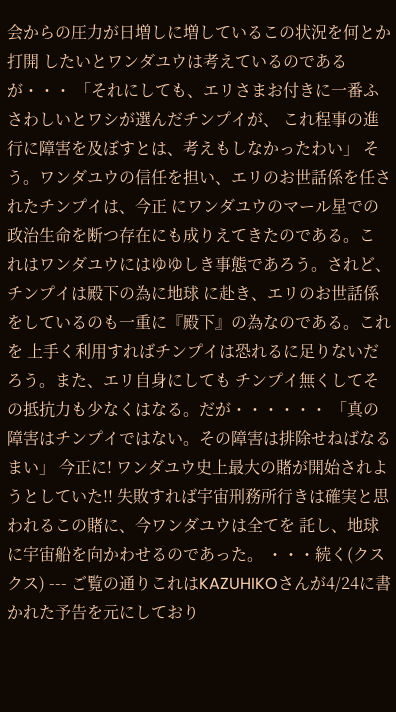会からの圧力が日増しに増しているこの状況を何とか打開 したいとワンダユウは考えているのであるが・・・ 「それにしても、エリさまお付きに一番ふさわしいとワシが選んだチンプイが、 これ程事の進行に障害を及ぼすとは、考えもしなかったわい」 そう。ワンダユウの信任を担い、エリのお世話係を任されたチンプイは、今正 にワンダユウのマール星での政治生命を断つ存在にも成りえてきたのである。こ れはワンダユウにはゆゆしき事態であろう。されど、チンプイは殿下の為に地球 に赴き、エリのお世話係をしているのも一重に『殿下』の為なのである。これを 上手く利用すればチンプイは恐れるに足りないだろう。また、エリ自身にしても チンプイ無くしてその抵抗力も少なくはなる。だが・・・・・・ 「真の障害はチンプイではない。その障害は排除せねばなるまい」 今正に! ワンダユウ史上最大の賭が開始されようとしていた!! 失敗すれば宇宙刑務所行きは確実と思われるこの賭に、今ワンダユウは全てを 託し、地球に宇宙船を向かわせるのであった。 ・・・続く(クスクス) --- ご覧の通りこれはKAZUHIKOさんが4/24に書かれた予告を元にしており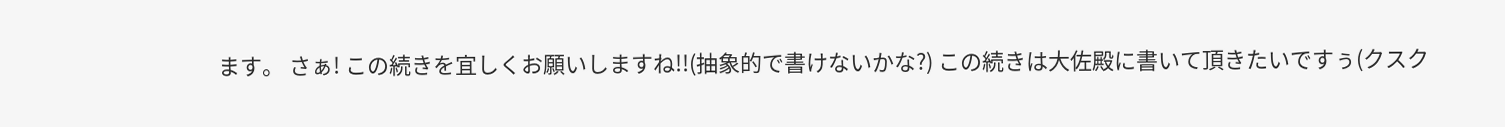ます。 さぁ! この続きを宜しくお願いしますね!!(抽象的で書けないかな?) この続きは大佐殿に書いて頂きたいですぅ(クスク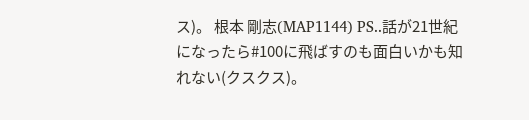ス)。 根本 剛志(MAP1144) PS..話が21世紀になったら#100に飛ばすのも面白いかも知れない(クスクス)。